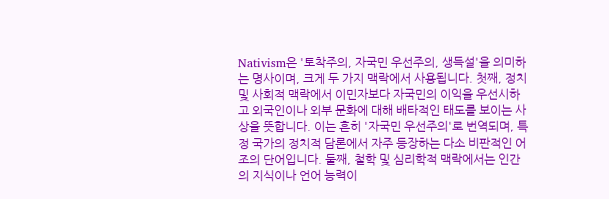Nativism은 '토착주의, 자국민 우선주의, 생득설'을 의미하는 명사이며, 크게 두 가지 맥락에서 사용됩니다. 첫째, 정치 및 사회적 맥락에서 이민자보다 자국민의 이익을 우선시하고 외국인이나 외부 문화에 대해 배타적인 태도를 보이는 사상을 뜻합니다. 이는 흔히 '자국민 우선주의'로 번역되며, 특정 국가의 정치적 담론에서 자주 등장하는 다소 비판적인 어조의 단어입니다. 둘째, 철학 및 심리학적 맥락에서는 인간의 지식이나 언어 능력이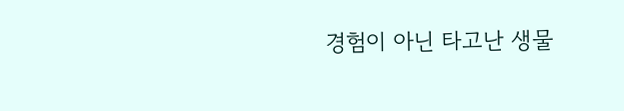경험이 아닌 타고난 생물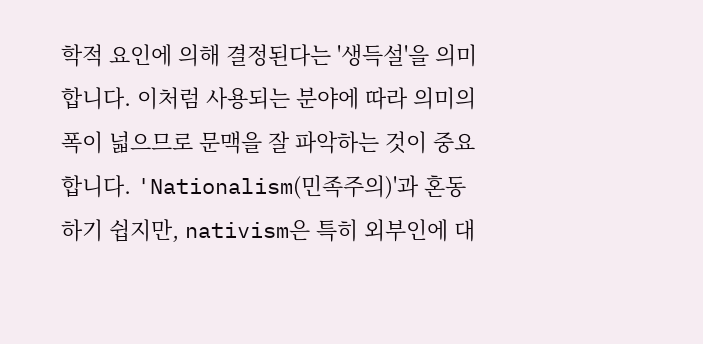학적 요인에 의해 결정된다는 '생득설'을 의미합니다. 이처럼 사용되는 분야에 따라 의미의 폭이 넓으므로 문맥을 잘 파악하는 것이 중요합니다. 'Nationalism(민족주의)'과 혼동하기 쉽지만, nativism은 특히 외부인에 대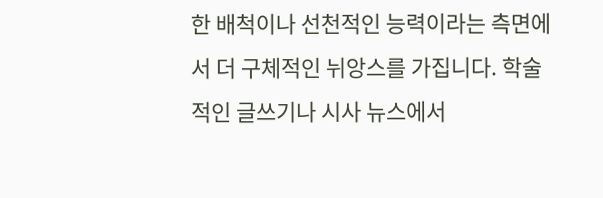한 배척이나 선천적인 능력이라는 측면에서 더 구체적인 뉘앙스를 가집니다. 학술적인 글쓰기나 시사 뉴스에서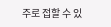주로 접할 수 있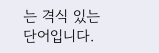는 격식 있는 단어입니다.